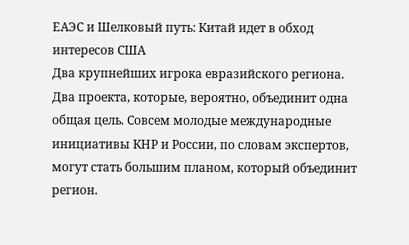ЕАЭС и Шелковый путь: Китай идет в обход интересов США
Два крупнейших игрока евразийского региона. Два проекта, которые, вероятно, объединит одна общая цель. Совсем молодые международные инициативы КНР и России, по словам экспертов, могут стать большим планом, который объединит регион.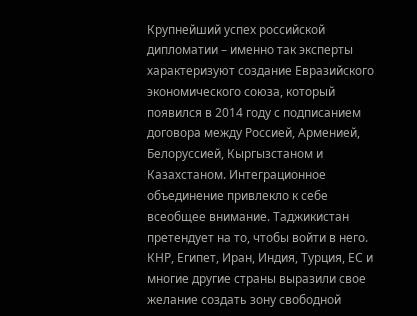Крупнейший успех российской дипломатии – именно так эксперты характеризуют создание Евразийского экономического союза, который появился в 2014 году с подписанием договора между Россией, Арменией, Белоруссией, Кыргызстаном и Казахстаном. Интеграционное объединение привлекло к себе всеобщее внимание. Таджикистан претендует на то, чтобы войти в него. КНР, Египет, Иран, Индия, Турция, ЕС и многие другие страны выразили свое желание создать зону свободной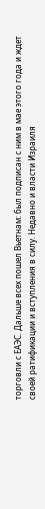торговли с ЕАЭС. Дальше всех пошел Вьетнам: был подписан с ним в мае этого года и ждет своей ратификации и вступления в силу. Недавно и власти Израиля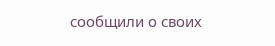сообщили о своих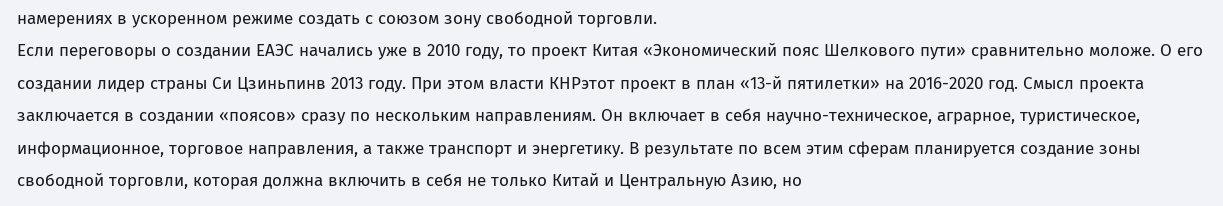намерениях в ускоренном режиме создать с союзом зону свободной торговли.
Если переговоры о создании ЕАЭС начались уже в 2010 году, то проект Китая «Экономический пояс Шелкового пути» сравнительно моложе. О его создании лидер страны Си Цзиньпинв 2013 году. При этом власти КНРэтот проект в план «13-й пятилетки» на 2016-2020 год. Смысл проекта заключается в создании «поясов» сразу по нескольким направлениям. Он включает в себя научно-техническое, аграрное, туристическое, информационное, торговое направления, а также транспорт и энергетику. В результате по всем этим сферам планируется создание зоны свободной торговли, которая должна включить в себя не только Китай и Центральную Азию, но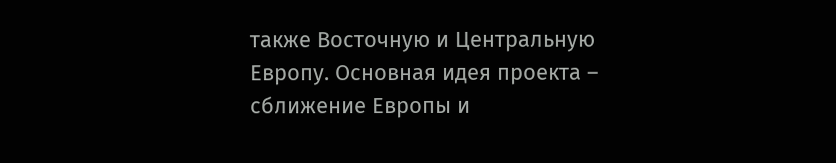также Восточную и Центральную Европу. Основная идея проекта – сближение Европы и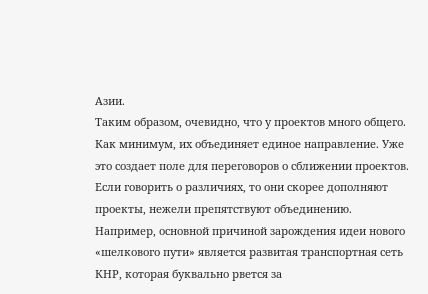Азии.
Таким образом, очевидно, что у проектов много общего. Как минимум, их объединяет единое направление. Уже это создает поле для переговоров о сближении проектов. Если говорить о различиях, то они скорее дополняют проекты, нежели препятствуют объединению. Например, основной причиной зарождения идеи нового «шелкового пути» является развитая транспортная сеть КНР, которая буквально рвется за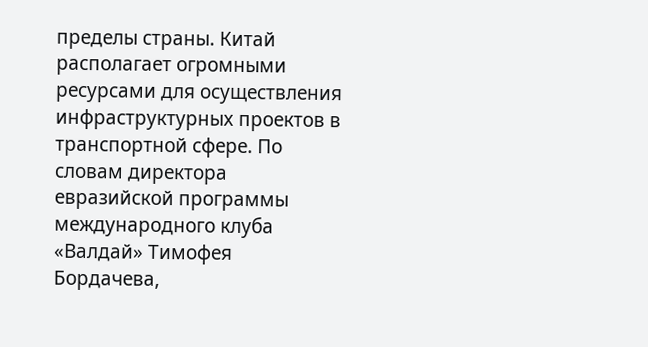пределы страны. Китай располагает огромными ресурсами для осуществления инфраструктурных проектов в транспортной сфере. По словам директора евразийской программы международного клуба «Валдай» Тимофея Бордачева,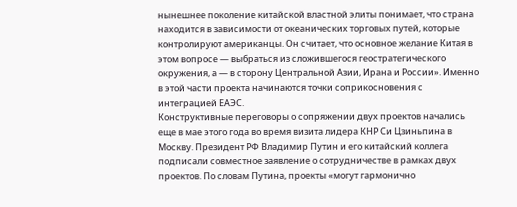нынешнее поколение китайской властной элиты понимает, что страна находится в зависимости от океанических торговых путей, которые контролируют американцы. Он считает, что основное желание Китая в этом вопросе — выбраться из сложившегося геостратегического окружения, а — в сторону Центральной Азии, Ирана и России». Именно в этой части проекта начинаются точки соприкосновения с интеграцией ЕАЭС.
Конструктивные переговоры о сопряжении двух проектов начались еще в мае этого года во время визита лидера КНР Си Цзиньпина в Москву. Президент РФ Владимир Путин и его китайский коллега подписали совместное заявление о сотрудничестве в рамках двух проектов. По словам Путина, проекты «могут гармонично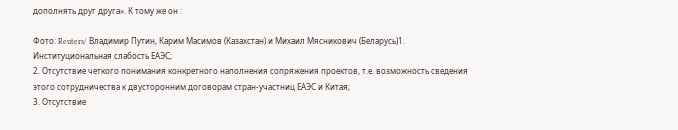дополнять друг друга». К тому же он :

Фото: Reuters/ Владимир Путин, Карим Масимов (Казахстан) и Михаил Мясникович (Беларусь)1. Институциональная слабость ЕАЭС;
2. Отсутствие четкого понимания конкретного наполнения сопряжения проектов, т.е. возможность сведения этого сотрудничества к двусторонним договорам стран-участниц ЕАЭС и Китая;
3. Отсутствие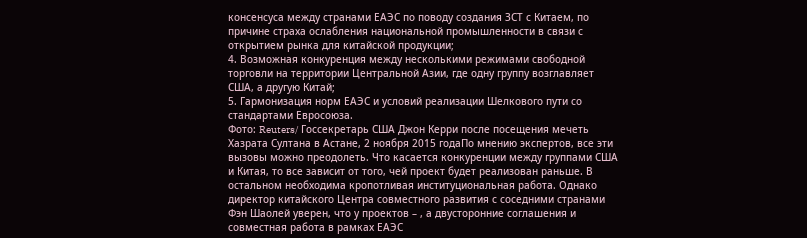консенсуса между странами ЕАЭС по поводу создания ЗСТ с Китаем, по причине страха ослабления национальной промышленности в связи с открытием рынка для китайской продукции;
4. Возможная конкуренция между несколькими режимами свободной торговли на территории Центральной Азии, где одну группу возглавляет США, а другую Китай;
5. Гармонизация норм ЕАЭС и условий реализации Шелкового пути со стандартами Евросоюза.
Фото: Reuters/ Госсекретарь США Джон Керри после посещения мечеть Хазрата Султана в Астане, 2 ноября 2015 годаПо мнению экспертов, все эти вызовы можно преодолеть. Что касается конкуренции между группами США и Китая, то все зависит от того, чей проект будет реализован раньше. В остальном необходима кропотливая институциональная работа. Однако директор китайского Центра совместного развития с соседними странами Фэн Шаолей уверен, что у проектов – , а двусторонние соглашения и совместная работа в рамках ЕАЭС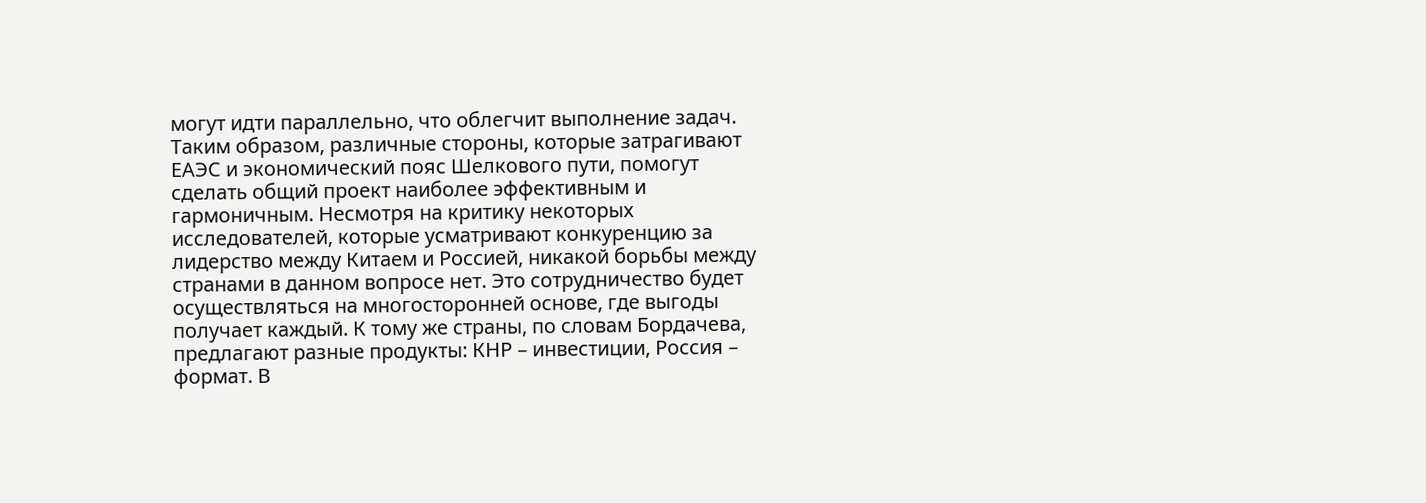могут идти параллельно, что облегчит выполнение задач.
Таким образом, различные стороны, которые затрагивают ЕАЭС и экономический пояс Шелкового пути, помогут сделать общий проект наиболее эффективным и гармоничным. Несмотря на критику некоторых исследователей, которые усматривают конкуренцию за лидерство между Китаем и Россией, никакой борьбы между странами в данном вопросе нет. Это сотрудничество будет осуществляться на многосторонней основе, где выгоды получает каждый. К тому же страны, по словам Бордачева, предлагают разные продукты: КНР – инвестиции, Россия – формат. В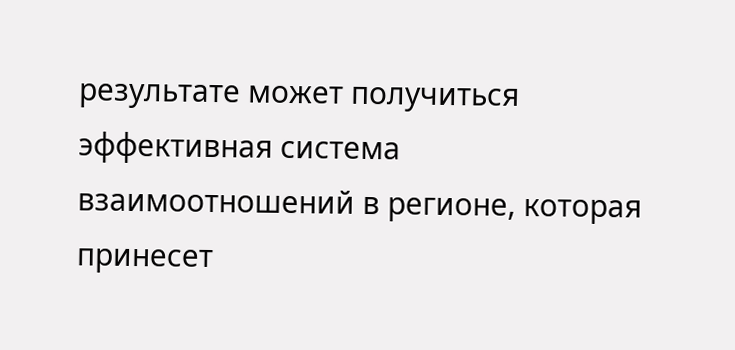результате может получиться эффективная система взаимоотношений в регионе, которая принесет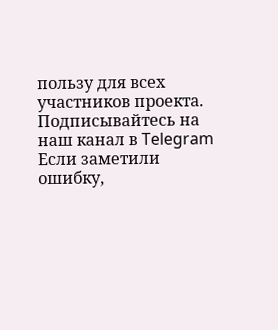пользу для всех участников проекта.
Подписывайтесь на наш канал в Telegram
Если заметили ошибку,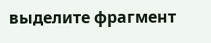выделите фрагмент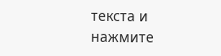текста и нажмите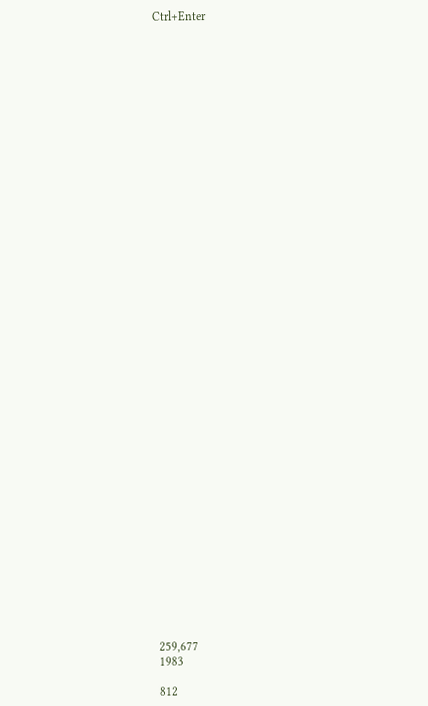Ctrl+Enter









































259,677
1983

812